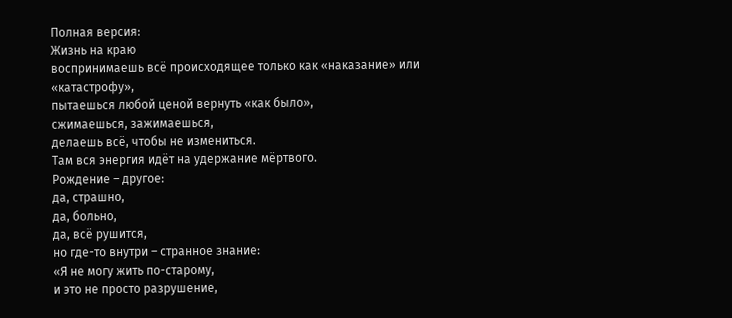Полная версия:
Жизнь на краю
воспринимаешь всё происходящее только как «наказание» или «катастрофу»,
пытаешься любой ценой вернуть «как было»,
сжимаешься, зажимаешься,
делаешь всё, чтобы не измениться.
Там вся энергия идёт на удержание мёртвого.
Рождение – другое:
да, страшно,
да, больно,
да, всё рушится,
но где-то внутри – странное знание:
«Я не могу жить по-старому,
и это не просто разрушение,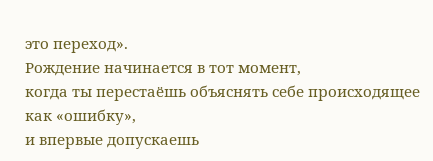это переход».
Рождение начинается в тот момент,
когда ты перестаёшь объяснять себе происходящее
как «ошибку»,
и впервые допускаешь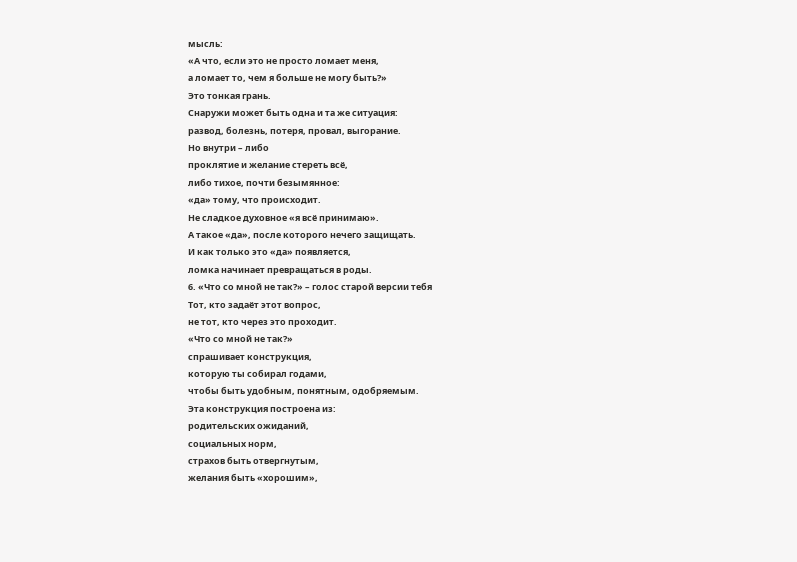мысль:
«А что, если это не просто ломает меня,
а ломает то, чем я больше не могу быть?»
Это тонкая грань.
Снаружи может быть одна и та же ситуация:
развод, болезнь, потеря, провал, выгорание.
Но внутри – либо
проклятие и желание стереть всё,
либо тихое, почти безымянное:
«да» тому, что происходит.
Не сладкое духовное «я всё принимаю».
А такое «да», после которого нечего защищать.
И как только это «да» появляется,
ломка начинает превращаться в роды.
6. «Что со мной не так?» – голос старой версии тебя
Тот, кто задаёт этот вопрос,
не тот, кто через это проходит.
«Что со мной не так?»
спрашивает конструкция,
которую ты собирал годами,
чтобы быть удобным, понятным, одобряемым.
Эта конструкция построена из:
родительских ожиданий,
социальных норм,
страхов быть отвергнутым,
желания быть «хорошим»,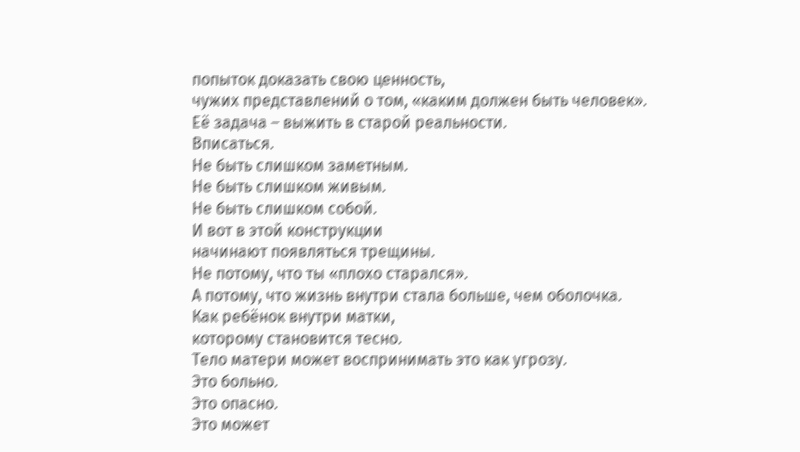попыток доказать свою ценность,
чужих представлений о том, «каким должен быть человек».
Её задача – выжить в старой реальности.
Вписаться.
Не быть слишком заметным.
Не быть слишком живым.
Не быть слишком собой.
И вот в этой конструкции
начинают появляться трещины.
Не потому, что ты «плохо старался».
А потому, что жизнь внутри стала больше, чем оболочка.
Как ребёнок внутри матки,
которому становится тесно.
Тело матери может воспринимать это как угрозу.
Это больно.
Это опасно.
Это может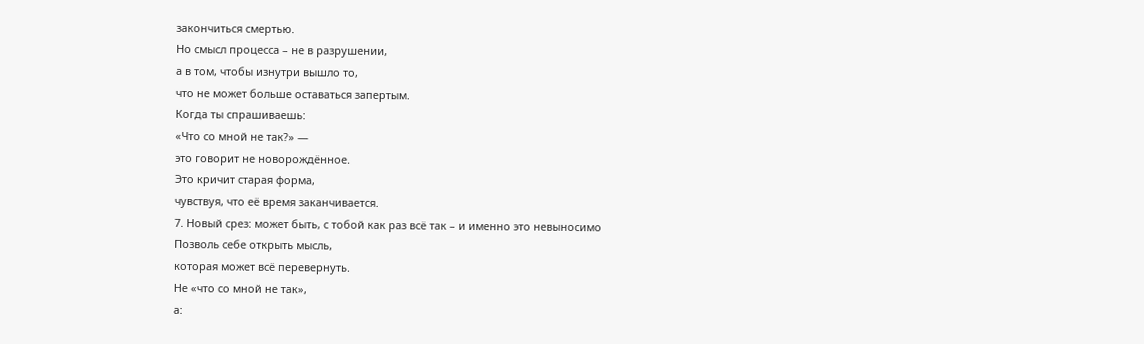закончиться смертью.
Но смысл процесса – не в разрушении,
а в том, чтобы изнутри вышло то,
что не может больше оставаться запертым.
Когда ты спрашиваешь:
«Что со мной не так?» —
это говорит не новорождённое.
Это кричит старая форма,
чувствуя, что её время заканчивается.
7. Новый срез: может быть, с тобой как раз всё так – и именно это невыносимо
Позволь себе открыть мысль,
которая может всё перевернуть.
Не «что со мной не так»,
а: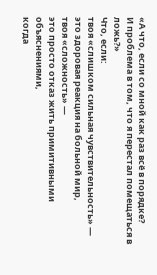«А что, если со мной как раз всё в порядке?
И проблема в том, что я перестал помещаться в ложь?»
Что, если:
твоя «слишком сильная чувствительность» —
это здоровая реакция на больной мир,
твоя «сложность» —
это просто отказ жить примитивными объяснениями,
когда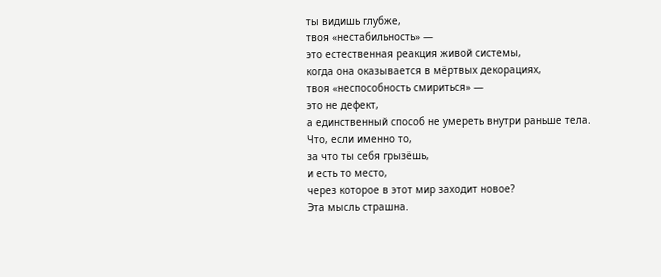ты видишь глубже,
твоя «нестабильность» —
это естественная реакция живой системы,
когда она оказывается в мёртвых декорациях,
твоя «неспособность смириться» —
это не дефект,
а единственный способ не умереть внутри раньше тела.
Что, если именно то,
за что ты себя грызёшь,
и есть то место,
через которое в этот мир заходит новое?
Эта мысль страшна.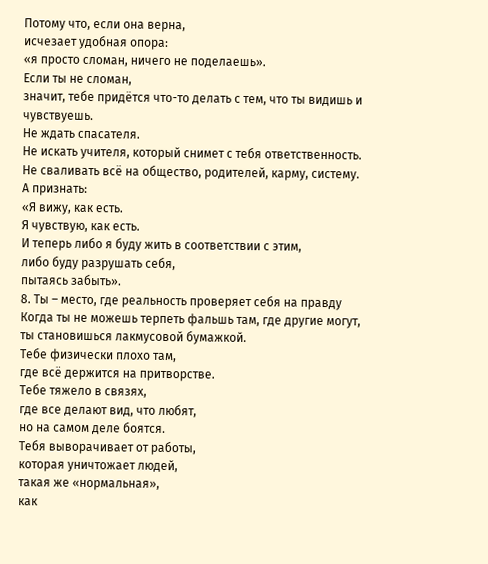Потому что, если она верна,
исчезает удобная опора:
«я просто сломан, ничего не поделаешь».
Если ты не сломан,
значит, тебе придётся что-то делать с тем, что ты видишь и чувствуешь.
Не ждать спасателя.
Не искать учителя, который снимет с тебя ответственность.
Не сваливать всё на общество, родителей, карму, систему.
А признать:
«Я вижу, как есть.
Я чувствую, как есть.
И теперь либо я буду жить в соответствии с этим,
либо буду разрушать себя,
пытаясь забыть».
8. Ты – место, где реальность проверяет себя на правду
Когда ты не можешь терпеть фальшь там, где другие могут,
ты становишься лакмусовой бумажкой.
Тебе физически плохо там,
где всё держится на притворстве.
Тебе тяжело в связях,
где все делают вид, что любят,
но на самом деле боятся.
Тебя выворачивает от работы,
которая уничтожает людей,
такая же «нормальная»,
как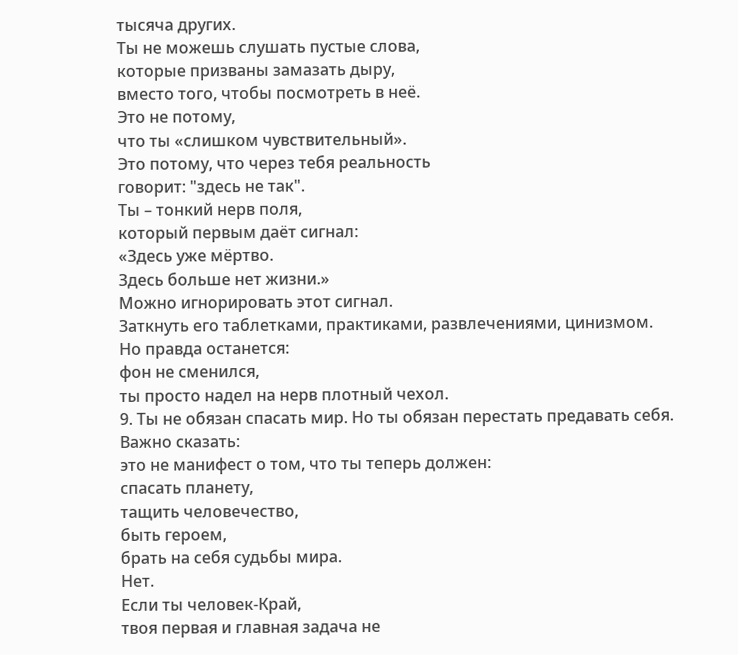тысяча других.
Ты не можешь слушать пустые слова,
которые призваны замазать дыру,
вместо того, чтобы посмотреть в неё.
Это не потому,
что ты «слишком чувствительный».
Это потому, что через тебя реальность
говорит: "здесь не так".
Ты – тонкий нерв поля,
который первым даёт сигнал:
«Здесь уже мёртво.
Здесь больше нет жизни.»
Можно игнорировать этот сигнал.
Заткнуть его таблетками, практиками, развлечениями, цинизмом.
Но правда останется:
фон не сменился,
ты просто надел на нерв плотный чехол.
9. Ты не обязан спасать мир. Но ты обязан перестать предавать себя.
Важно сказать:
это не манифест о том, что ты теперь должен:
спасать планету,
тащить человечество,
быть героем,
брать на себя судьбы мира.
Нет.
Если ты человек-Край,
твоя первая и главная задача не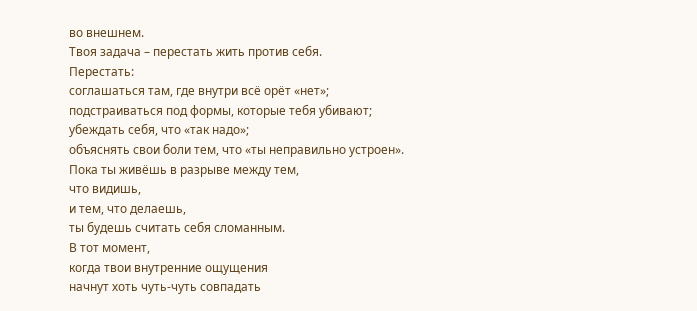во внешнем.
Твоя задача – перестать жить против себя.
Перестать:
соглашаться там, где внутри всё орёт «нет»;
подстраиваться под формы, которые тебя убивают;
убеждать себя, что «так надо»;
объяснять свои боли тем, что «ты неправильно устроен».
Пока ты живёшь в разрыве между тем,
что видишь,
и тем, что делаешь,
ты будешь считать себя сломанным.
В тот момент,
когда твои внутренние ощущения
начнут хоть чуть-чуть совпадать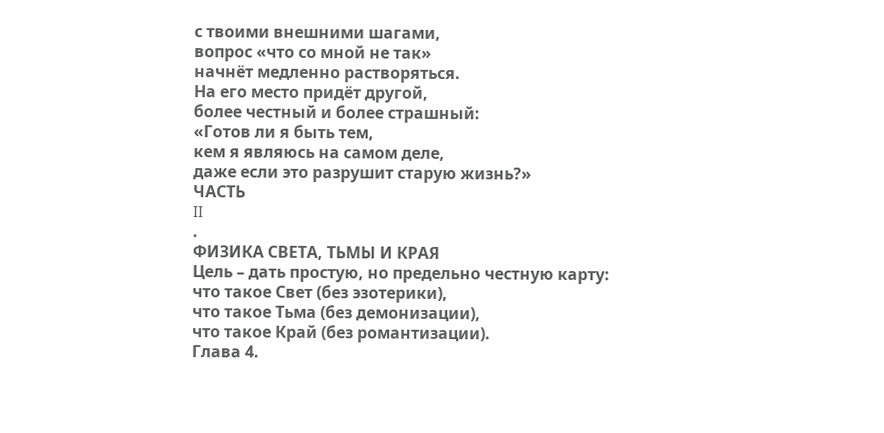с твоими внешними шагами,
вопрос «что со мной не так»
начнёт медленно растворяться.
На его место придёт другой,
более честный и более страшный:
«Готов ли я быть тем,
кем я являюсь на самом деле,
даже если это разрушит старую жизнь?»
ЧАСТЬ
II
.
ФИЗИКА СВЕТА, ТЬМЫ И КРАЯ
Цель – дать простую, но предельно честную карту:
что такое Свет (без эзотерики),
что такое Тьма (без демонизации),
что такое Край (без романтизации).
Глава 4.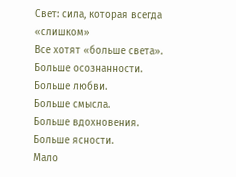Свет: сила, которая всегда «слишком»
Все хотят «больше света».
Больше осознанности.
Больше любви.
Больше смысла.
Больше вдохновения.
Больше ясности.
Мало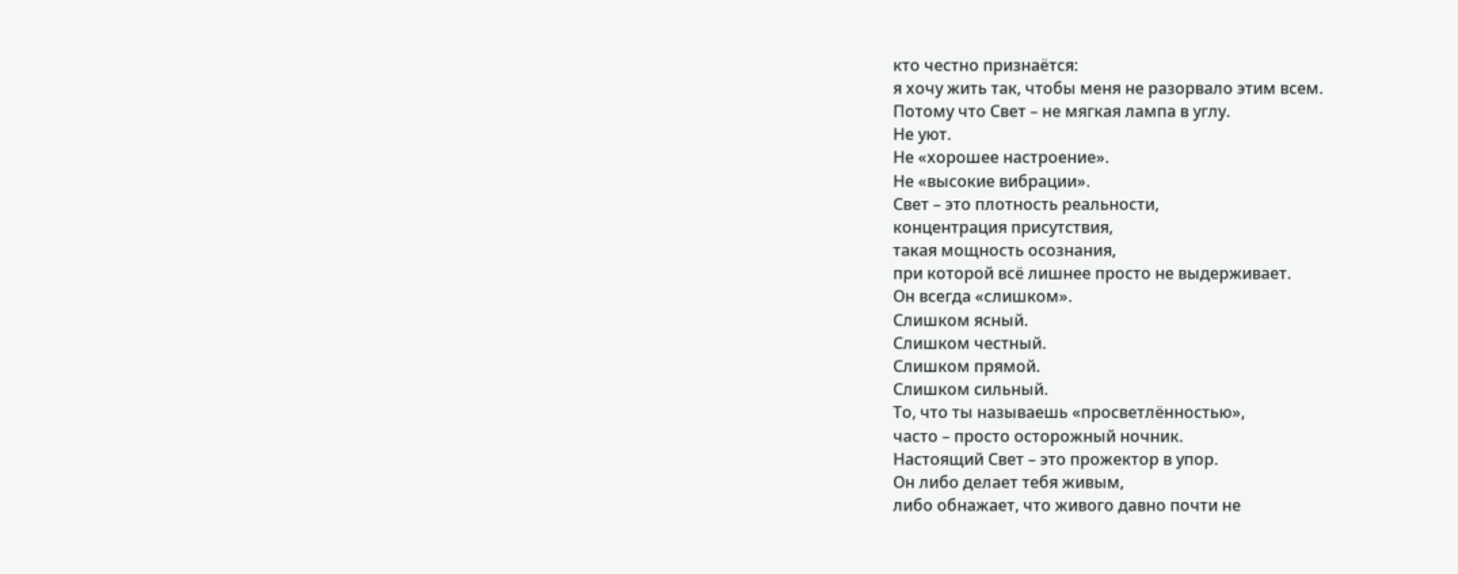кто честно признаётся:
я хочу жить так, чтобы меня не разорвало этим всем.
Потому что Свет – не мягкая лампа в углу.
Не уют.
Не «хорошее настроение».
Не «высокие вибрации».
Свет – это плотность реальности,
концентрация присутствия,
такая мощность осознания,
при которой всё лишнее просто не выдерживает.
Он всегда «слишком».
Слишком ясный.
Слишком честный.
Слишком прямой.
Слишком сильный.
То, что ты называешь «просветлённостью»,
часто – просто осторожный ночник.
Настоящий Свет – это прожектор в упор.
Он либо делает тебя живым,
либо обнажает, что живого давно почти не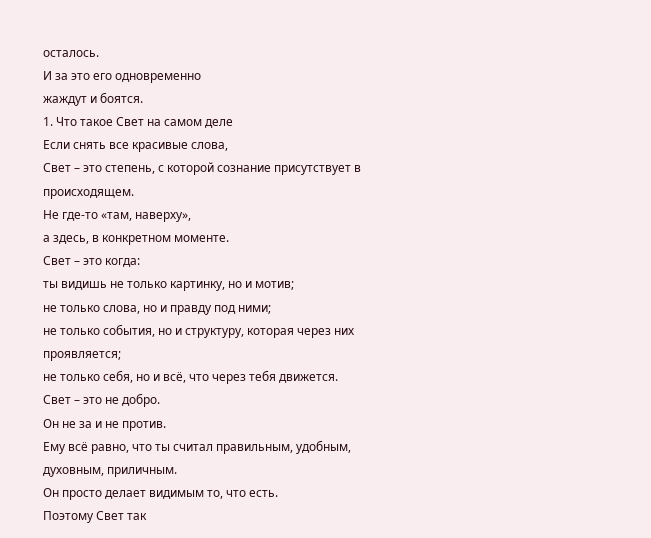осталось.
И за это его одновременно
жаждут и боятся.
1. Что такое Свет на самом деле
Если снять все красивые слова,
Свет – это степень, с которой сознание присутствует в происходящем.
Не где-то «там, наверху»,
а здесь, в конкретном моменте.
Свет – это когда:
ты видишь не только картинку, но и мотив;
не только слова, но и правду под ними;
не только события, но и структуру, которая через них проявляется;
не только себя, но и всё, что через тебя движется.
Свет – это не добро.
Он не за и не против.
Ему всё равно, что ты считал правильным, удобным, духовным, приличным.
Он просто делает видимым то, что есть.
Поэтому Свет так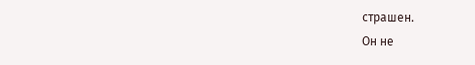страшен.
Он не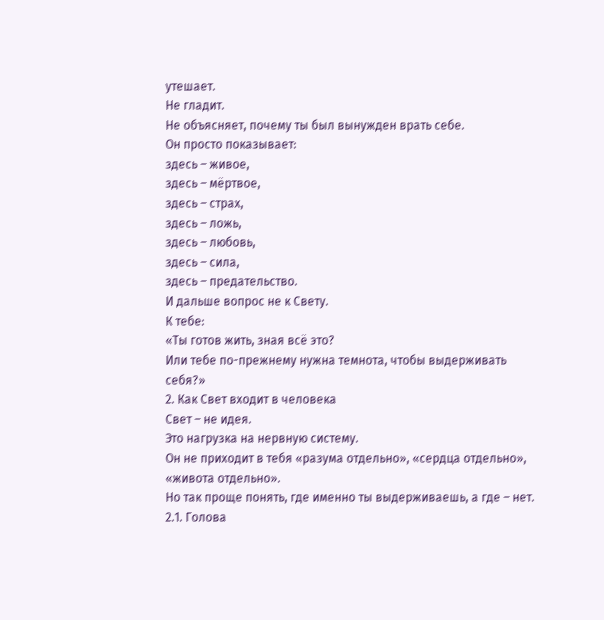утешает.
Не гладит.
Не объясняет, почему ты был вынужден врать себе.
Он просто показывает:
здесь – живое,
здесь – мёртвое,
здесь – страх,
здесь – ложь,
здесь – любовь,
здесь – сила,
здесь – предательство.
И дальше вопрос не к Свету.
К тебе:
«Ты готов жить, зная всё это?
Или тебе по-прежнему нужна темнота, чтобы выдерживать себя?»
2. Как Свет входит в человека
Свет – не идея.
Это нагрузка на нервную систему.
Он не приходит в тебя «разума отдельно», «сердца отдельно», «живота отдельно».
Но так проще понять, где именно ты выдерживаешь, а где – нет.
2.1. Голова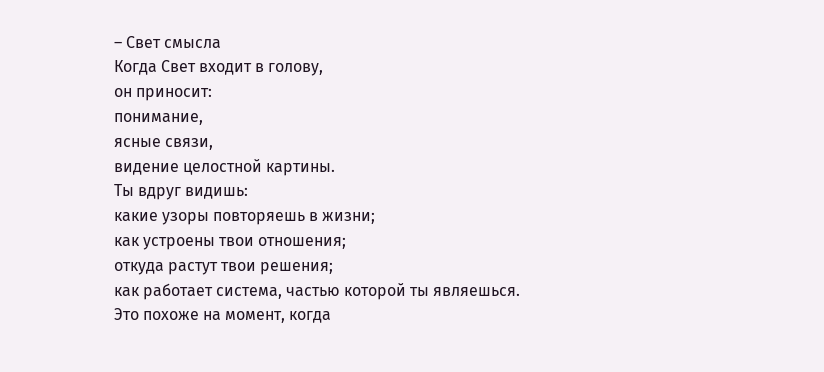– Свет смысла
Когда Свет входит в голову,
он приносит:
понимание,
ясные связи,
видение целостной картины.
Ты вдруг видишь:
какие узоры повторяешь в жизни;
как устроены твои отношения;
откуда растут твои решения;
как работает система, частью которой ты являешься.
Это похоже на момент, когда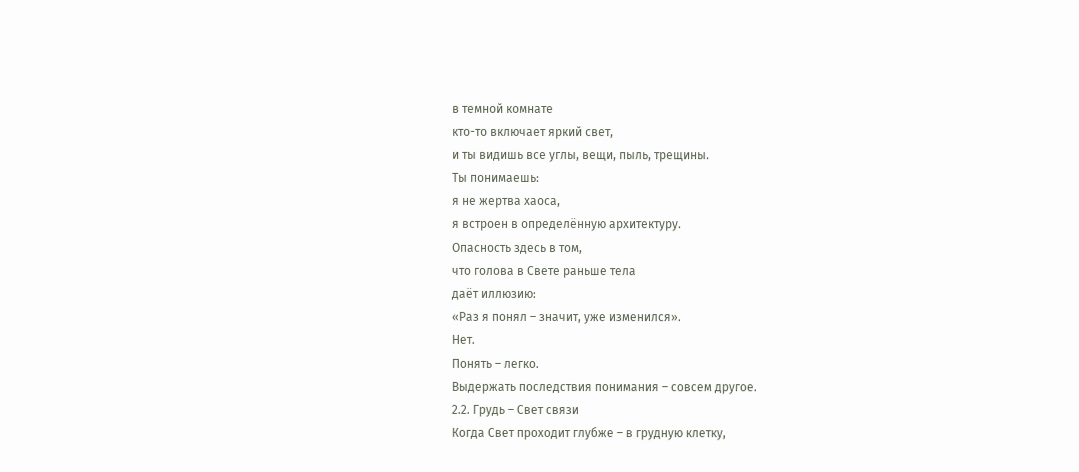в темной комнате
кто-то включает яркий свет,
и ты видишь все углы, вещи, пыль, трещины.
Ты понимаешь:
я не жертва хаоса,
я встроен в определённую архитектуру.
Опасность здесь в том,
что голова в Свете раньше тела
даёт иллюзию:
«Раз я понял – значит, уже изменился».
Нет.
Понять – легко.
Выдержать последствия понимания – совсем другое.
2.2. Грудь – Свет связи
Когда Свет проходит глубже – в грудную клетку,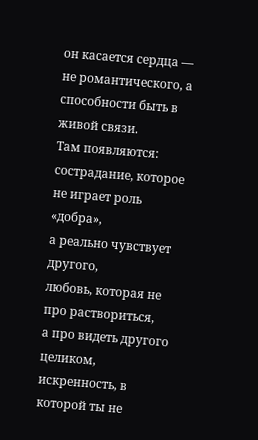он касается сердца —
не романтического, а способности быть в живой связи.
Там появляются:
сострадание, которое не играет роль «добра»,
а реально чувствует другого,
любовь, которая не про раствориться,
а про видеть другого целиком,
искренность, в которой ты не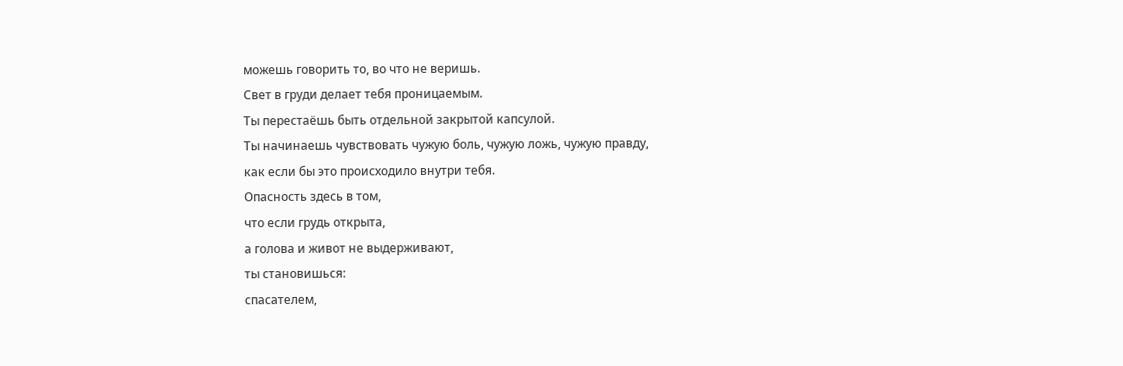можешь говорить то, во что не веришь.
Свет в груди делает тебя проницаемым.
Ты перестаёшь быть отдельной закрытой капсулой.
Ты начинаешь чувствовать чужую боль, чужую ложь, чужую правду,
как если бы это происходило внутри тебя.
Опасность здесь в том,
что если грудь открыта,
а голова и живот не выдерживают,
ты становишься:
спасателем,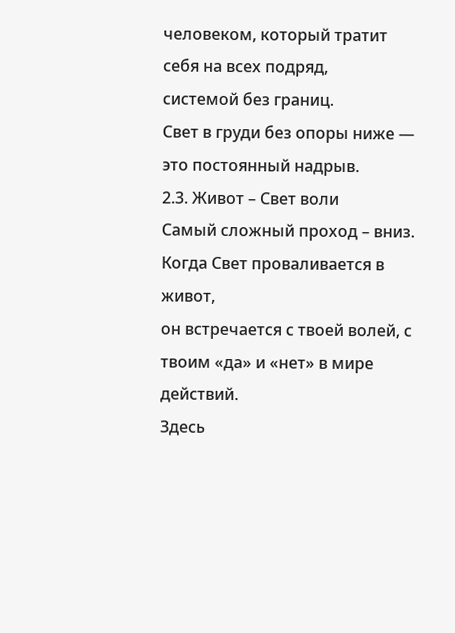человеком, который тратит себя на всех подряд,
системой без границ.
Свет в груди без опоры ниже —
это постоянный надрыв.
2.3. Живот – Свет воли
Самый сложный проход – вниз.
Когда Свет проваливается в живот,
он встречается с твоей волей, с твоим «да» и «нет» в мире действий.
Здесь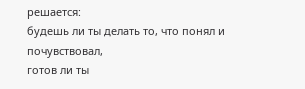решается:
будешь ли ты делать то, что понял и почувствовал,
готов ли ты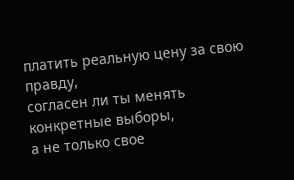платить реальную цену за свою правду,
согласен ли ты менять конкретные выборы,
а не только свое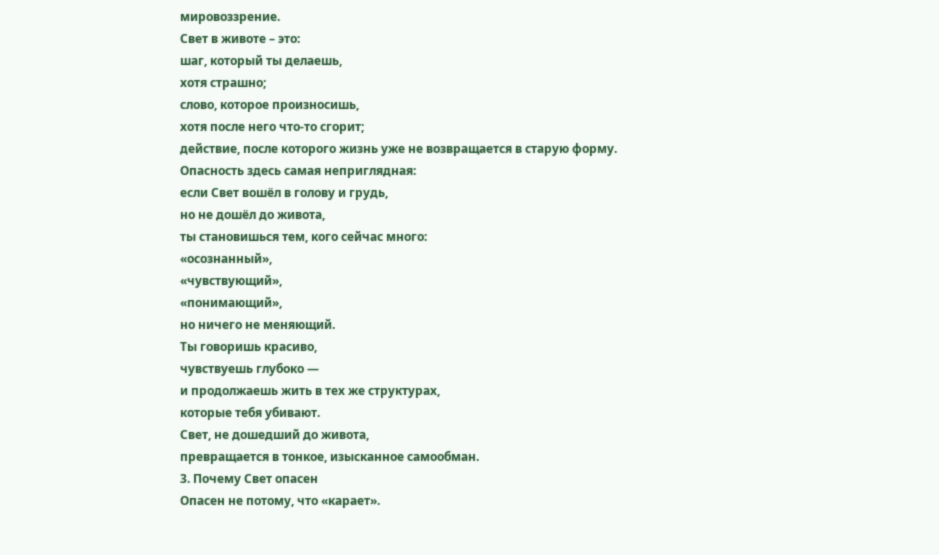мировоззрение.
Свет в животе – это:
шаг, который ты делаешь,
хотя страшно;
слово, которое произносишь,
хотя после него что-то сгорит;
действие, после которого жизнь уже не возвращается в старую форму.
Опасность здесь самая неприглядная:
если Свет вошёл в голову и грудь,
но не дошёл до живота,
ты становишься тем, кого сейчас много:
«осознанный»,
«чувствующий»,
«понимающий»,
но ничего не меняющий.
Ты говоришь красиво,
чувствуешь глубоко —
и продолжаешь жить в тех же структурах,
которые тебя убивают.
Свет, не дошедший до живота,
превращается в тонкое, изысканное самообман.
3. Почему Свет опасен
Опасен не потому, что «карает».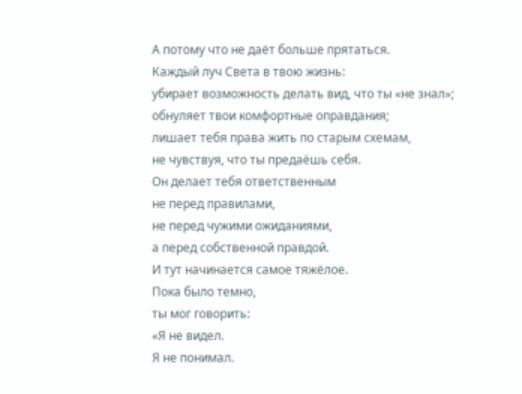А потому что не даёт больше прятаться.
Каждый луч Света в твою жизнь:
убирает возможность делать вид, что ты «не знал»;
обнуляет твои комфортные оправдания;
лишает тебя права жить по старым схемам,
не чувствуя, что ты предаёшь себя.
Он делает тебя ответственным
не перед правилами,
не перед чужими ожиданиями,
а перед собственной правдой.
И тут начинается самое тяжёлое.
Пока было темно,
ты мог говорить:
«Я не видел.
Я не понимал.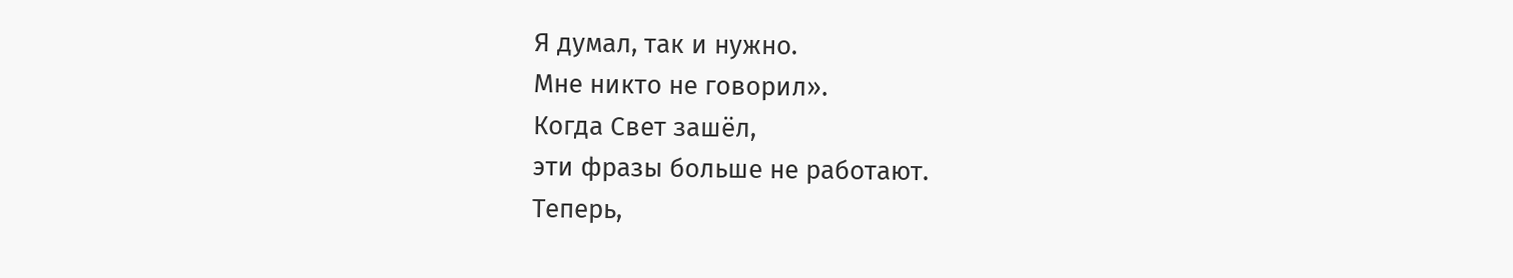Я думал, так и нужно.
Мне никто не говорил».
Когда Свет зашёл,
эти фразы больше не работают.
Теперь,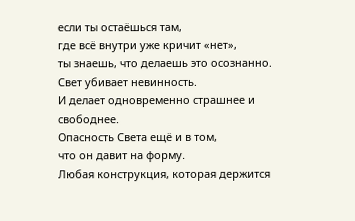если ты остаёшься там,
где всё внутри уже кричит «нет»,
ты знаешь, что делаешь это осознанно.
Свет убивает невинность.
И делает одновременно страшнее и свободнее.
Опасность Света ещё и в том,
что он давит на форму.
Любая конструкция, которая держится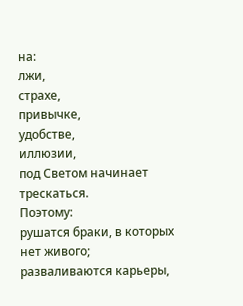на:
лжи,
страхе,
привычке,
удобстве,
иллюзии,
под Светом начинает трескаться.
Поэтому:
рушатся браки, в которых нет живого;
разваливаются карьеры,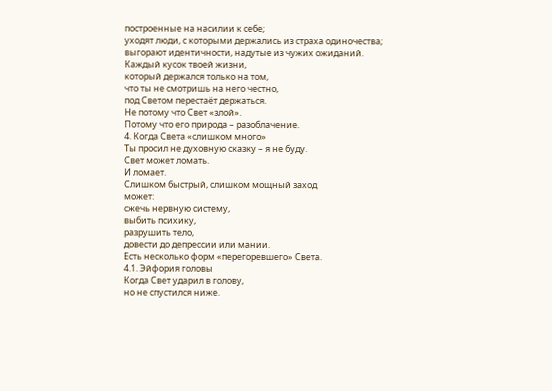построенные на насилии к себе;
уходят люди, с которыми держались из страха одиночества;
выгорают идентичности, надутые из чужих ожиданий.
Каждый кусок твоей жизни,
который держался только на том,
что ты не смотришь на него честно,
под Светом перестаёт держаться.
Не потому что Свет «злой».
Потому что его природа – разоблачение.
4. Когда Света «слишком много»
Ты просил не духовную сказку – я не буду.
Свет может ломать.
И ломает.
Слишком быстрый, слишком мощный заход
может:
сжечь нервную систему,
выбить психику,
разрушить тело,
довести до депрессии или мании.
Есть несколько форм «перегоревшего» Света.
4.1. Эйфория головы
Когда Свет ударил в голову,
но не спустился ниже.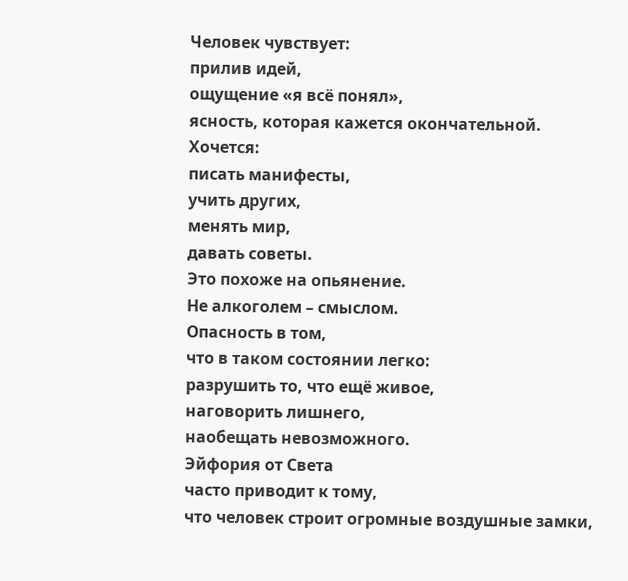Человек чувствует:
прилив идей,
ощущение «я всё понял»,
ясность, которая кажется окончательной.
Хочется:
писать манифесты,
учить других,
менять мир,
давать советы.
Это похоже на опьянение.
Не алкоголем – смыслом.
Опасность в том,
что в таком состоянии легко:
разрушить то, что ещё живое,
наговорить лишнего,
наобещать невозможного.
Эйфория от Света
часто приводит к тому,
что человек строит огромные воздушные замки,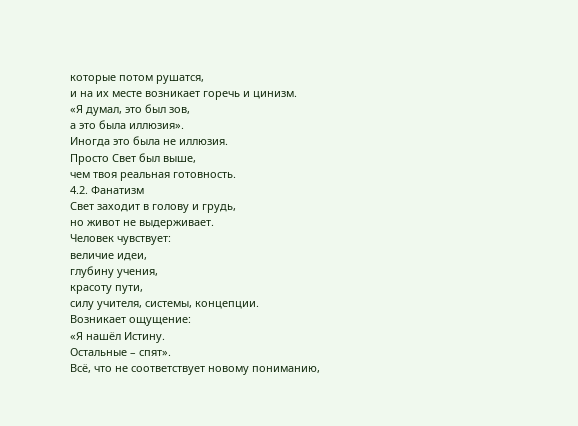которые потом рушатся,
и на их месте возникает горечь и цинизм.
«Я думал, это был зов,
а это была иллюзия».
Иногда это была не иллюзия.
Просто Свет был выше,
чем твоя реальная готовность.
4.2. Фанатизм
Свет заходит в голову и грудь,
но живот не выдерживает.
Человек чувствует:
величие идеи,
глубину учения,
красоту пути,
силу учителя, системы, концепции.
Возникает ощущение:
«Я нашёл Истину.
Остальные – спят».
Всё, что не соответствует новому пониманию,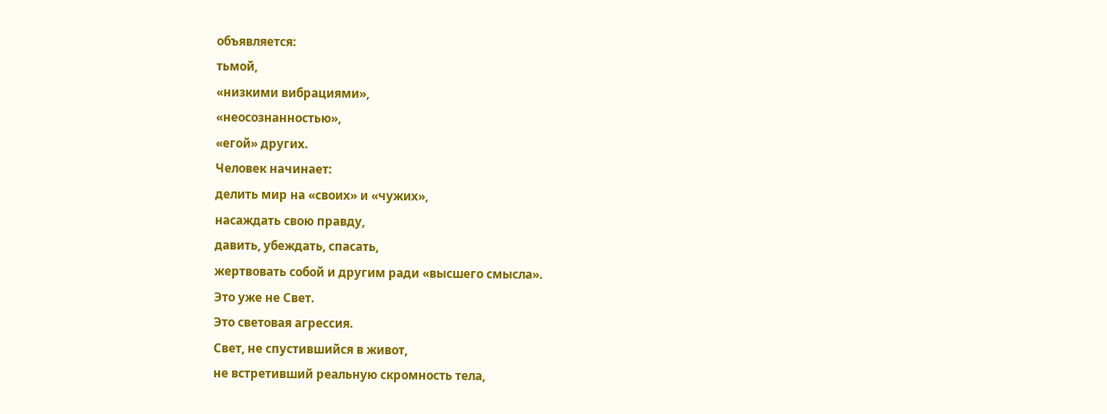объявляется:
тьмой,
«низкими вибрациями»,
«неосознанностью»,
«егой» других.
Человек начинает:
делить мир на «своих» и «чужих»,
насаждать свою правду,
давить, убеждать, спасать,
жертвовать собой и другим ради «высшего смысла».
Это уже не Свет.
Это световая агрессия.
Свет, не спустившийся в живот,
не встретивший реальную скромность тела,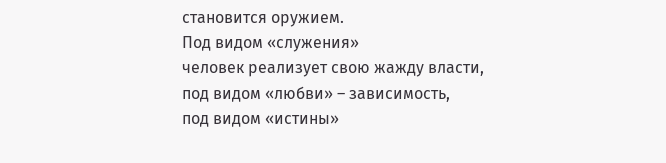становится оружием.
Под видом «служения»
человек реализует свою жажду власти,
под видом «любви» – зависимость,
под видом «истины»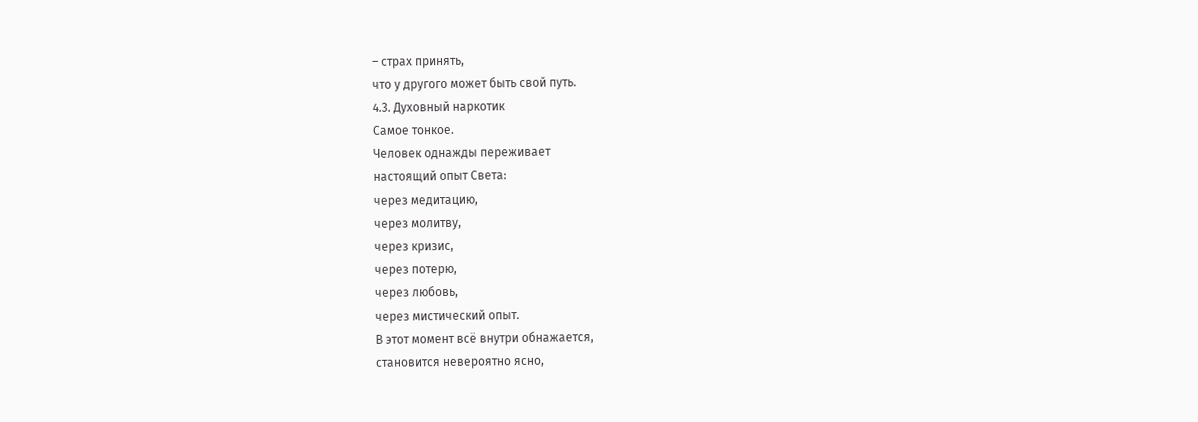– страх принять,
что у другого может быть свой путь.
4.3. Духовный наркотик
Самое тонкое.
Человек однажды переживает
настоящий опыт Света:
через медитацию,
через молитву,
через кризис,
через потерю,
через любовь,
через мистический опыт.
В этот момент всё внутри обнажается,
становится невероятно ясно,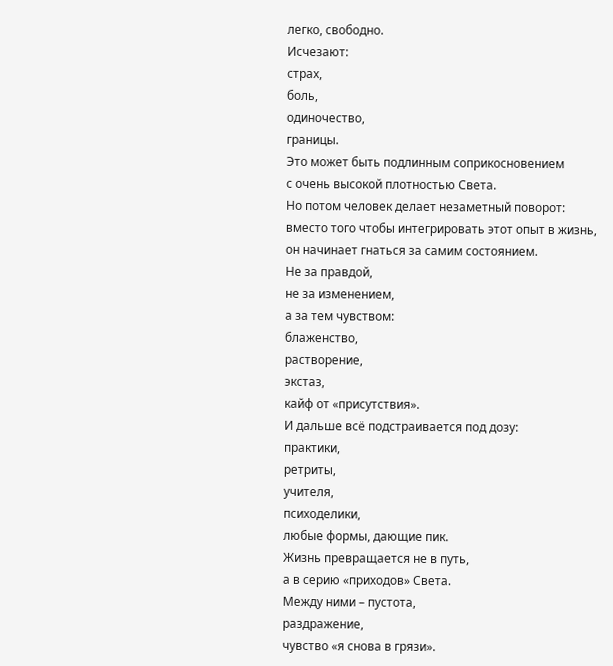легко, свободно.
Исчезают:
страх,
боль,
одиночество,
границы.
Это может быть подлинным соприкосновением
с очень высокой плотностью Света.
Но потом человек делает незаметный поворот:
вместо того чтобы интегрировать этот опыт в жизнь,
он начинает гнаться за самим состоянием.
Не за правдой,
не за изменением,
а за тем чувством:
блаженство,
растворение,
экстаз,
кайф от «присутствия».
И дальше всё подстраивается под дозу:
практики,
ретриты,
учителя,
психоделики,
любые формы, дающие пик.
Жизнь превращается не в путь,
а в серию «приходов» Света.
Между ними – пустота,
раздражение,
чувство «я снова в грязи».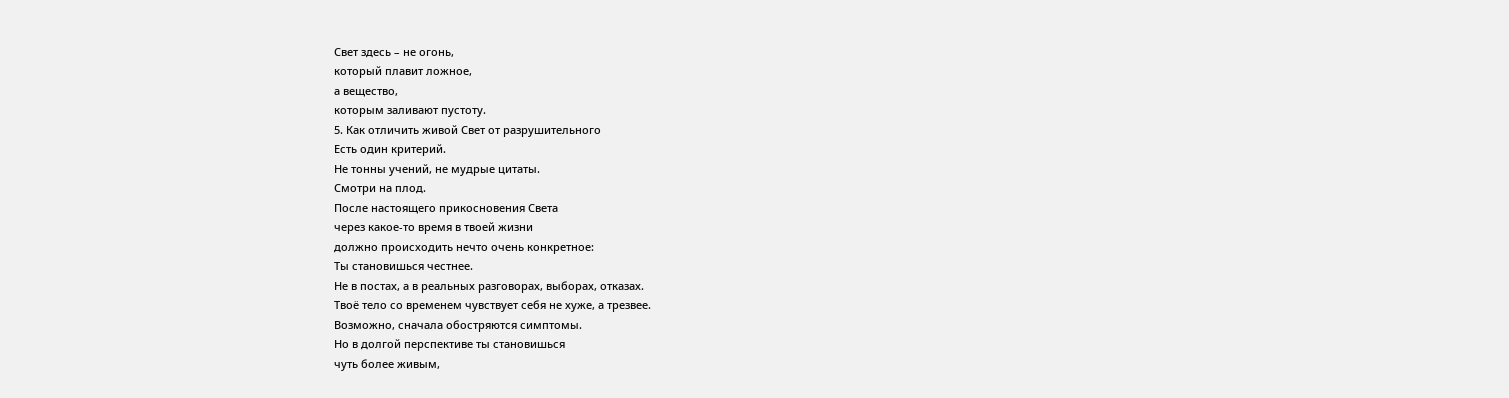Свет здесь – не огонь,
который плавит ложное,
а вещество,
которым заливают пустоту.
5. Как отличить живой Свет от разрушительного
Есть один критерий.
Не тонны учений, не мудрые цитаты.
Смотри на плод.
После настоящего прикосновения Света
через какое-то время в твоей жизни
должно происходить нечто очень конкретное:
Ты становишься честнее.
Не в постах, а в реальных разговорах, выборах, отказах.
Твоё тело со временем чувствует себя не хуже, а трезвее.
Возможно, сначала обостряются симптомы.
Но в долгой перспективе ты становишься
чуть более живым,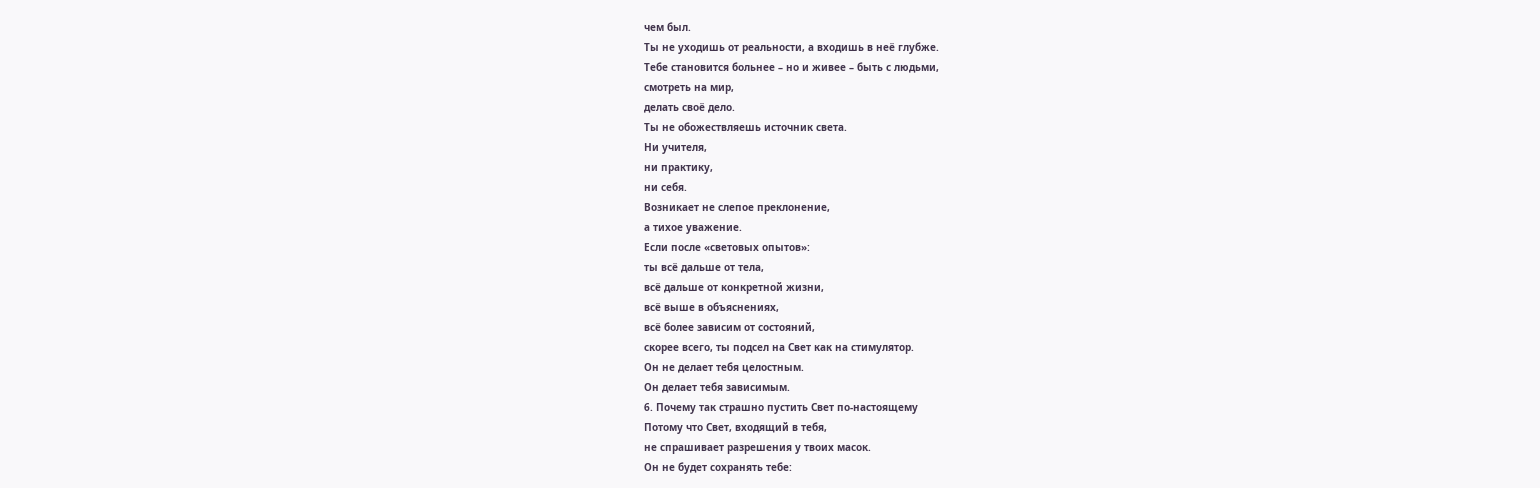чем был.
Ты не уходишь от реальности, а входишь в неё глубже.
Тебе становится больнее – но и живее – быть с людьми,
смотреть на мир,
делать своё дело.
Ты не обожествляешь источник света.
Ни учителя,
ни практику,
ни себя.
Возникает не слепое преклонение,
а тихое уважение.
Если после «световых опытов»:
ты всё дальше от тела,
всё дальше от конкретной жизни,
всё выше в объяснениях,
всё более зависим от состояний,
скорее всего, ты подсел на Свет как на стимулятор.
Он не делает тебя целостным.
Он делает тебя зависимым.
6. Почему так страшно пустить Свет по-настоящему
Потому что Свет, входящий в тебя,
не спрашивает разрешения у твоих масок.
Он не будет сохранять тебе: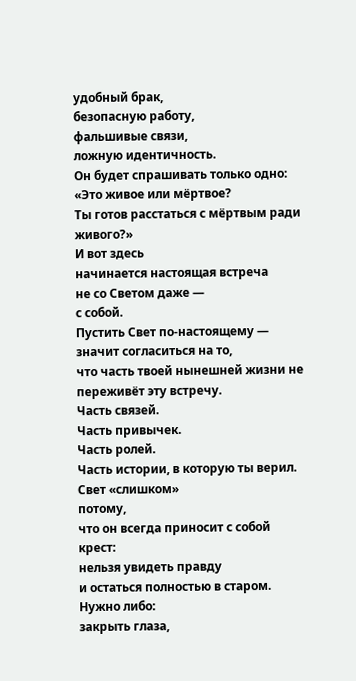удобный брак,
безопасную работу,
фальшивые связи,
ложную идентичность.
Он будет спрашивать только одно:
«Это живое или мёртвое?
Ты готов расстаться с мёртвым ради живого?»
И вот здесь
начинается настоящая встреча
не со Светом даже —
с собой.
Пустить Свет по-настоящему —
значит согласиться на то,
что часть твоей нынешней жизни не переживёт эту встречу.
Часть связей.
Часть привычек.
Часть ролей.
Часть истории, в которую ты верил.
Свет «слишком»
потому,
что он всегда приносит с собой крест:
нельзя увидеть правду
и остаться полностью в старом.
Нужно либо:
закрыть глаза,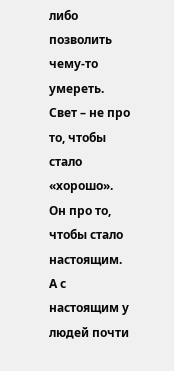либо позволить чему-то умереть.
Свет – не про то, чтобы стало «хорошо».
Он про то, чтобы стало настоящим.
А с настоящим у людей почти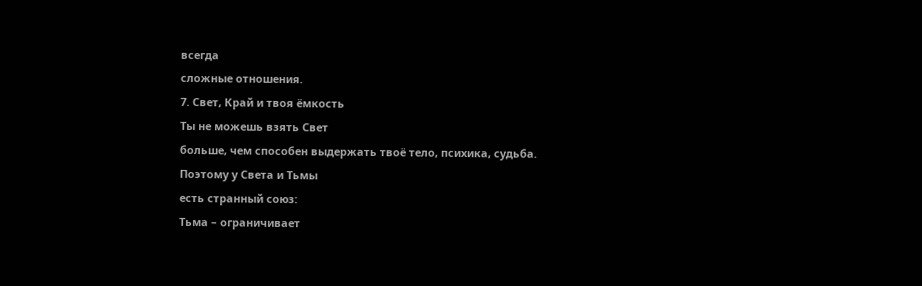всегда
сложные отношения.
7. Свет, Край и твоя ёмкость
Ты не можешь взять Свет
больше, чем способен выдержать твоё тело, психика, судьба.
Поэтому у Света и Тьмы
есть странный союз:
Тьма – ограничивает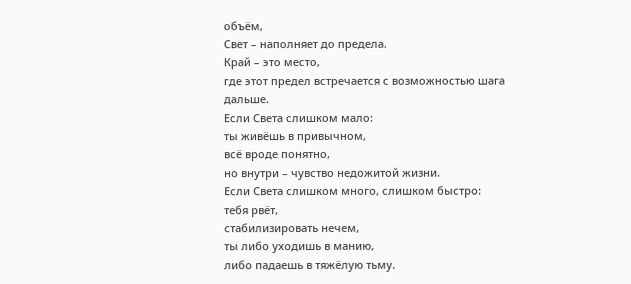объём,
Свет – наполняет до предела.
Край – это место,
где этот предел встречается с возможностью шага дальше.
Если Света слишком мало:
ты живёшь в привычном,
всё вроде понятно,
но внутри – чувство недожитой жизни.
Если Света слишком много, слишком быстро:
тебя рвёт,
стабилизировать нечем,
ты либо уходишь в манию,
либо падаешь в тяжёлую тьму.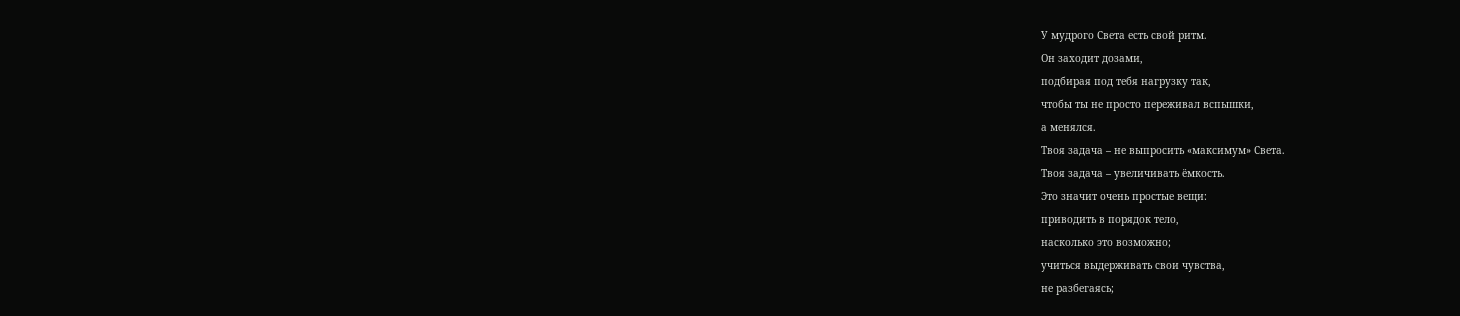У мудрого Света есть свой ритм.
Он заходит дозами,
подбирая под тебя нагрузку так,
чтобы ты не просто переживал вспышки,
а менялся.
Твоя задача – не выпросить «максимум» Света.
Твоя задача – увеличивать ёмкость.
Это значит очень простые вещи:
приводить в порядок тело,
насколько это возможно;
учиться выдерживать свои чувства,
не разбегаясь;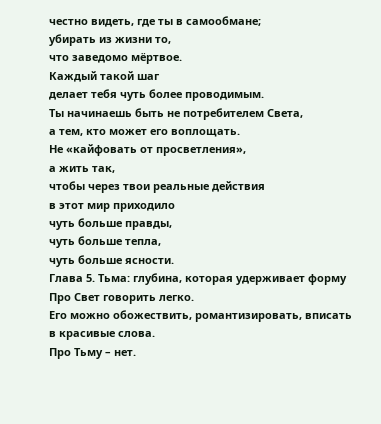честно видеть, где ты в самообмане;
убирать из жизни то,
что заведомо мёртвое.
Каждый такой шаг
делает тебя чуть более проводимым.
Ты начинаешь быть не потребителем Света,
а тем, кто может его воплощать.
Не «кайфовать от просветления»,
а жить так,
чтобы через твои реальные действия
в этот мир приходило
чуть больше правды,
чуть больше тепла,
чуть больше ясности.
Глава 5. Тьма: глубина, которая удерживает форму
Про Свет говорить легко.
Его можно обожествить, романтизировать, вписать в красивые слова.
Про Тьму – нет.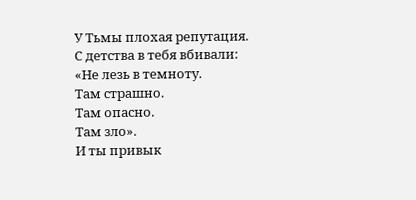У Тьмы плохая репутация.
С детства в тебя вбивали:
«Не лезь в темноту.
Там страшно.
Там опасно.
Там зло».
И ты привык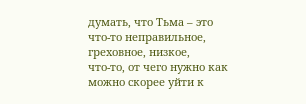думать, что Тьма – это
что-то неправильное, греховное, низкое,
что-то, от чего нужно как можно скорее уйти к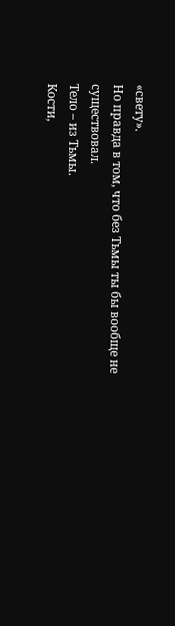«свету».
Но правда в том, что без Тьмы ты бы вообще не существовал.
Тело – из Тьмы.
Кости,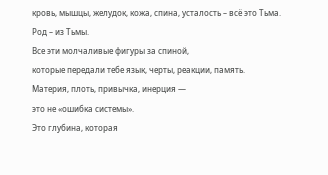кровь, мышцы, желудок, кожа, спина, усталость – всё это Тьма.
Род – из Тьмы.
Все эти молчаливые фигуры за спиной,
которые передали тебе язык, черты, реакции, память.
Материя, плоть, привычка, инерция —
это не «ошибка системы».
Это глубина, которая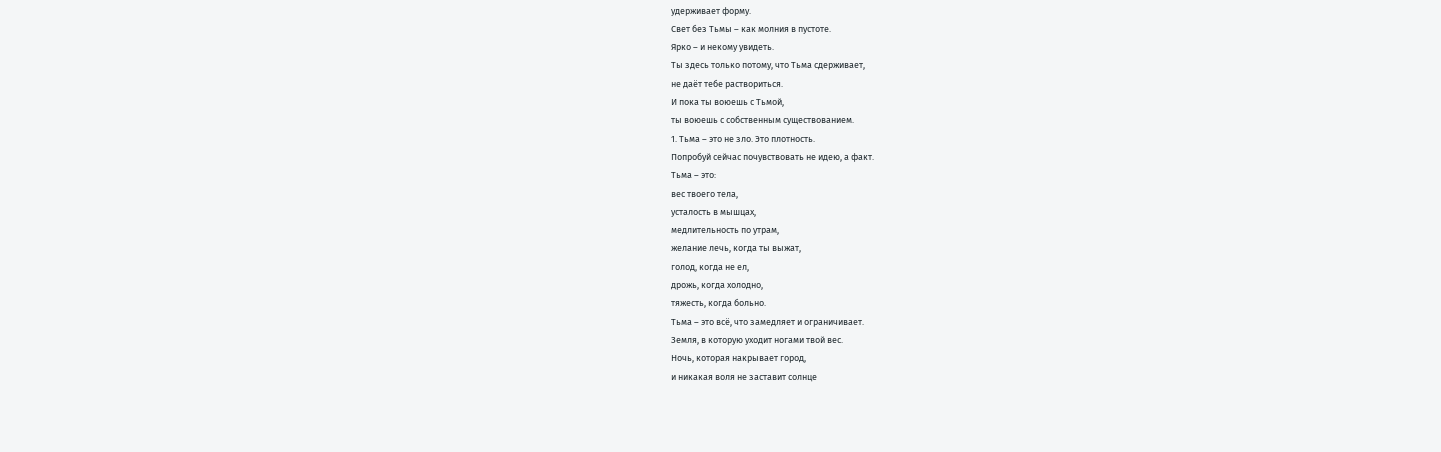удерживает форму.
Свет без Тьмы – как молния в пустоте.
Ярко – и некому увидеть.
Ты здесь только потому, что Тьма сдерживает,
не даёт тебе раствориться.
И пока ты воюешь с Тьмой,
ты воюешь с собственным существованием.
1. Тьма – это не зло. Это плотность.
Попробуй сейчас почувствовать не идею, а факт.
Тьма – это:
вес твоего тела,
усталость в мышцах,
медлительность по утрам,
желание лечь, когда ты выжат,
голод, когда не ел,
дрожь, когда холодно,
тяжесть, когда больно.
Тьма – это всё, что замедляет и ограничивает.
Земля, в которую уходит ногами твой вес.
Ночь, которая накрывает город,
и никакая воля не заставит солнце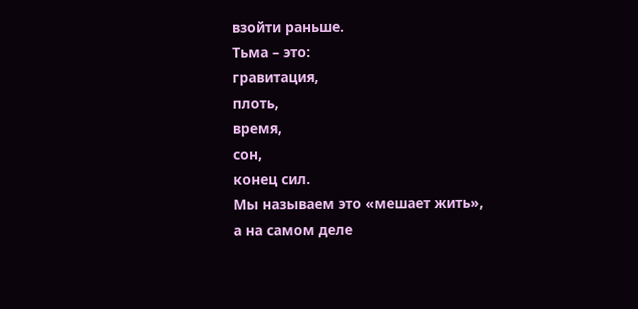взойти раньше.
Тьма – это:
гравитация,
плоть,
время,
сон,
конец сил.
Мы называем это «мешает жить»,
а на самом деле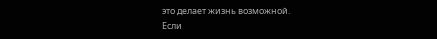это делает жизнь возможной.
Если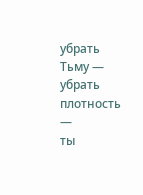убрать Тьму —
убрать плотность —
ты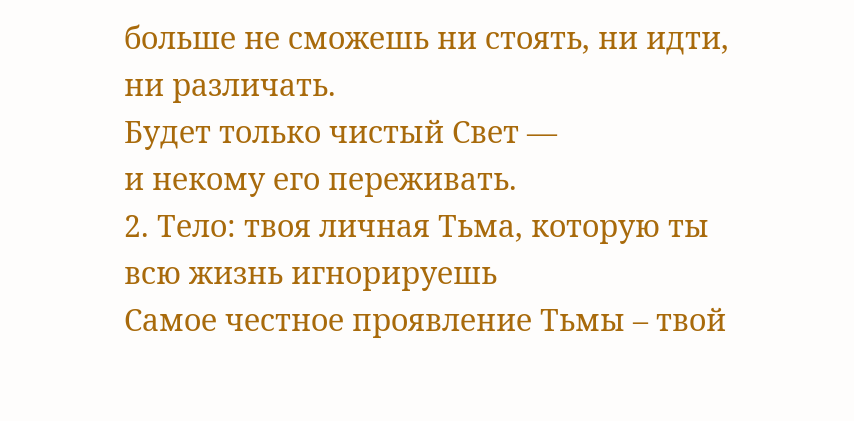больше не сможешь ни стоять, ни идти, ни различать.
Будет только чистый Свет —
и некому его переживать.
2. Тело: твоя личная Тьма, которую ты всю жизнь игнорируешь
Самое честное проявление Тьмы – твой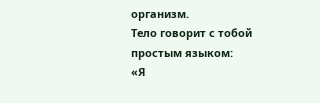организм.
Тело говорит с тобой простым языком:
«Я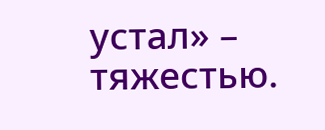устал» – тяжестью.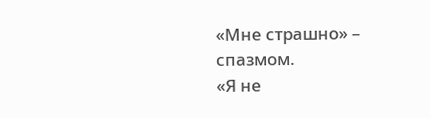«Мне страшно» – спазмом.
«Я не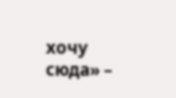хочу сюда» –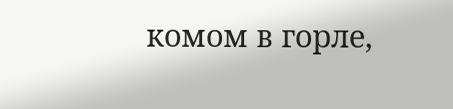комом в горле,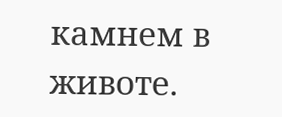камнем в животе.